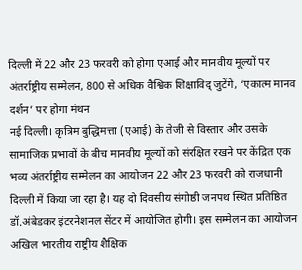दिल्ली में 22 और 23 फरवरी को होगा एआई और मानवीय मूल्यों पर अंतर्राष्ट्रीय सम्मेलन, 800 से अधिक वैश्विक शिक्षाविद् जुटेंगे, ‘एकात्म मानव दर्शन’ पर होगा मंथन
नई दिल्ली। कृत्रिम बुद्धिमत्ता (एआई) के तेजी से विस्तार और उसके सामाजिक प्रभावों के बीच मानवीय मूल्यों को संरक्षित रखने पर केंद्रित एक भव्य अंतर्राष्ट्रीय सम्मेलन का आयोजन 22 और 23 फरवरी को राजधानी दिल्ली में किया जा रहा है। यह दो दिवसीय संगोष्ठी जनपथ स्थित प्रतिष्ठित डॉ.अंबेडकर इंटरनेशनल सेंटर में आयोजित होगी। इस सम्मेलन का आयोजन अखिल भारतीय राष्ट्रीय शैक्षिक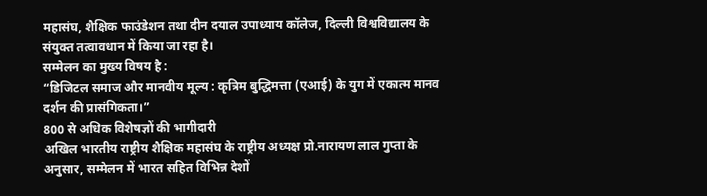महासंघ, शैक्षिक फाउंडेशन तथा दीन दयाल उपाध्याय कॉलेज, दिल्ली विश्वविद्यालय के संयुक्त तत्वावधान में किया जा रहा है।
सम्मेलन का मुख्य विषय है :
“डिजिटल समाज और मानवीय मूल्य : कृत्रिम बुद्धिमत्ता (एआई) के युग में एकात्म मानव दर्शन की प्रासंगिकता।”
800 से अधिक विशेषज्ञों की भागीदारी
अखिल भारतीय राष्ट्रीय शैक्षिक महासंघ के राष्ट्रीय अध्यक्ष प्रो.नारायण लाल गुप्ता के अनुसार, सम्मेलन में भारत सहित विभिन्न देशों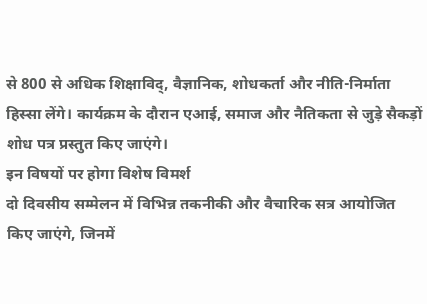से 800 से अधिक शिक्षाविद्, वैज्ञानिक, शोधकर्ता और नीति-निर्माता हिस्सा लेंगे। कार्यक्रम के दौरान एआई, समाज और नैतिकता से जुड़े सैकड़ों शोध पत्र प्रस्तुत किए जाएंगे।
इन विषयों पर होगा विशेष विमर्श
दो दिवसीय सम्मेलन में विभिन्न तकनीकी और वैचारिक सत्र आयोजित किए जाएंगे, जिनमें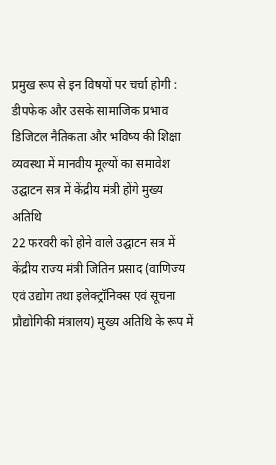प्रमुख रूप से इन विषयों पर चर्चा होगी :
डीपफेक और उसके सामाजिक प्रभाव
डिजिटल नैतिकता और भविष्य की शिक्षा व्यवस्था में मानवीय मूल्यों का समावेश
उद्घाटन सत्र में केंद्रीय मंत्री होंगे मुख्य अतिथि
22 फरवरी को होने वाले उद्घाटन सत्र में केंद्रीय राज्य मंत्री जितिन प्रसाद (वाणिज्य एवं उद्योग तथा इलेक्ट्रॉनिक्स एवं सूचना प्रौद्योगिकी मंत्रालय) मुख्य अतिथि के रूप में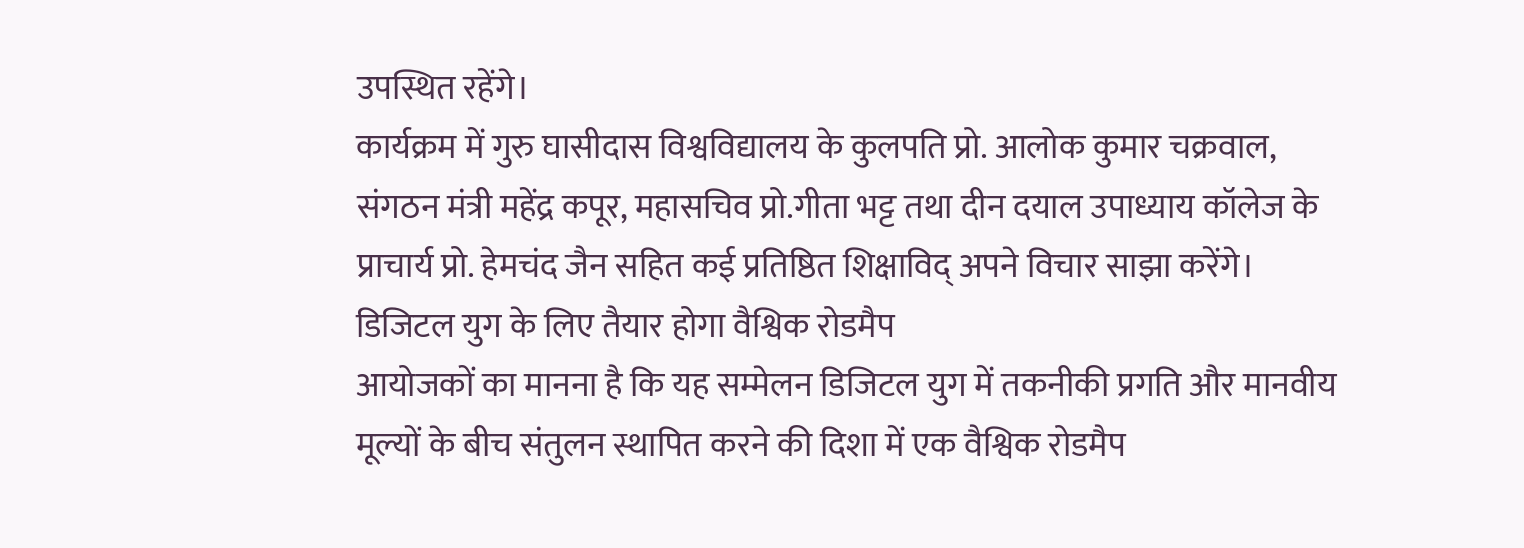उपस्थित रहेंगे।
कार्यक्रम में गुरु घासीदास विश्वविद्यालय के कुलपति प्रो. आलोक कुमार चक्रवाल, संगठन मंत्री महेंद्र कपूर, महासचिव प्रो.गीता भट्ट तथा दीन दयाल उपाध्याय कॉलेज के प्राचार्य प्रो. हेमचंद जैन सहित कई प्रतिष्ठित शिक्षाविद् अपने विचार साझा करेंगे।
डिजिटल युग के लिए तैयार होगा वैश्विक रोडमैप
आयोजकों का मानना है कि यह सम्मेलन डिजिटल युग में तकनीकी प्रगति और मानवीय मूल्यों के बीच संतुलन स्थापित करने की दिशा में एक वैश्विक रोडमैप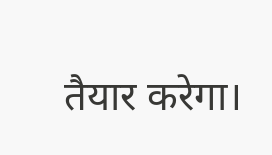तैयार करेगा।